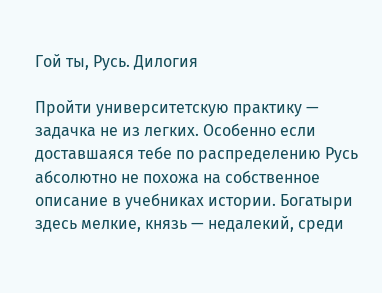Гой ты, Русь. Дилогия

Пройти университетскую практику — задачка не из легких. Особенно если доставшаяся тебе по распределению Русь абсолютно не похожа на собственное описание в учебниках истории. Богатыри здесь мелкие, князь — недалекий, среди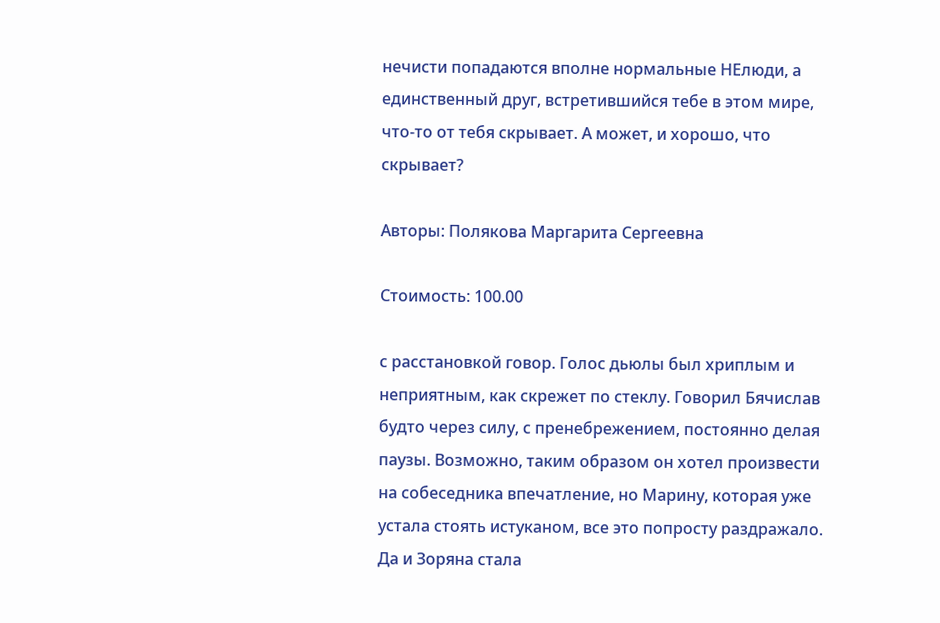нечисти попадаются вполне нормальные НЕлюди, а единственный друг, встретившийся тебе в этом мире, что-то от тебя скрывает. А может, и хорошо, что скрывает?

Авторы: Полякова Маргарита Сергеевна

Стоимость: 100.00

с расстановкой говор. Голос дьюлы был хриплым и неприятным, как скрежет по стеклу. Говорил Бячислав будто через силу, с пренебрежением, постоянно делая паузы. Возможно, таким образом он хотел произвести на собеседника впечатление, но Марину, которая уже устала стоять истуканом, все это попросту раздражало. Да и Зоряна стала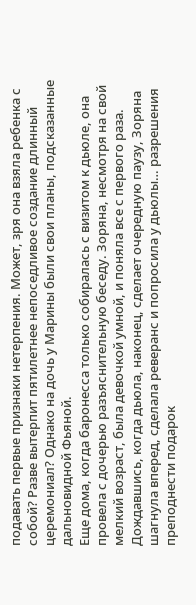подавать первые признаки нетерпения. Может, зря она взяла ребенка с собой? Разве вытерпит пятилетнее непоседливое создание длинный церемониал? Однако на дочь у Марины были свои планы, подсказанные дальновидной Фьяной.
Еще дома, когда баронесса только собиралась с визитом к дьюле, она провела с дочерью разъяснительную беседу. Зоряна, несмотря на свой мелкий возраст, была девочкой умной, и поняла все с первого раза. Дождавшись, когда дьюла, наконец, сделает очередную паузу, Зоряна шагнула вперед, сделала реверанс и попросила у дьюлы… разрешения преподнести подарок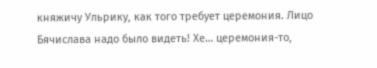княжичу Ульрику, как того требует церемония. Лицо Бячислава надо было видеть! Хе… церемония-то,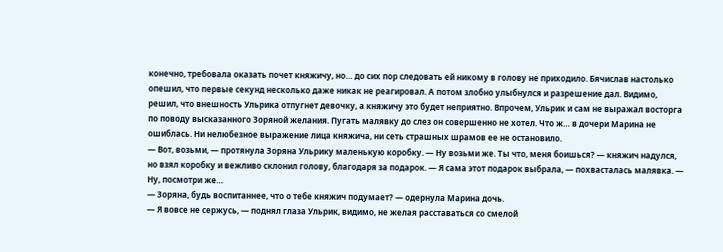конечно, требовала оказать почет княжичу, но… до сих пор следовать ей никому в голову не приходило. Бячислав настолько опешил, что первые секунд несколько даже никак не реагировал. А потом злобно улыбнулся и разрешение дал. Видимо, решил, что внешность Ульрика отпугнет девочку, а княжичу это будет неприятно. Впрочем, Ульрик и сам не выражал восторга по поводу высказанного Зоряной желания. Пугать малявку до слез он совершенно не хотел. Что ж… в дочери Марина не ошиблась. Ни нелюбезное выражение лица княжича, ни сеть страшных шрамов ее не остановило.
— Вот, возьми, — протянула Зоряна Ульрику маленькую коробку. — Ну возьми же. Ты что, меня боишься? — княжич надулся, но взял коробку и вежливо склонил голову, благодаря за подарок. — Я сама этот подарок выбрала, — похвасталась малявка. — Ну, посмотри же…
— Зоряна, будь воспитаннее, что о тебе княжич подумает? — одернула Марина дочь.
— Я вовсе не сержусь, — поднял глаза Ульрик, видимо, не желая расставаться со смелой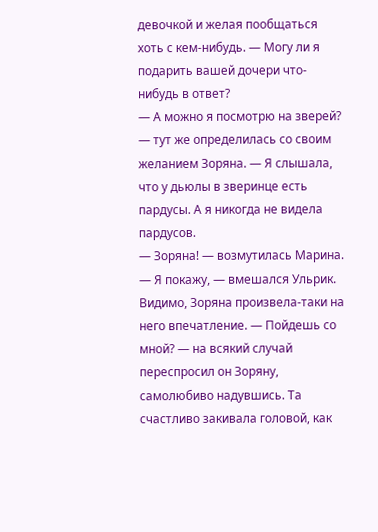девочкой и желая пообщаться хоть с кем-нибудь. — Могу ли я подарить вашей дочери что-нибудь в ответ?
— А можно я посмотрю на зверей? — тут же определилась со своим желанием Зоряна. — Я слышала, что у дьюлы в зверинце есть пардусы. А я никогда не видела пардусов.
— Зоряна! — возмутилась Марина.
— Я покажу, — вмешался Ульрик. Видимо, Зоряна произвела-таки на него впечатление. — Пойдешь со мной? — на всякий случай переспросил он Зоряну, самолюбиво надувшись. Та счастливо закивала головой, как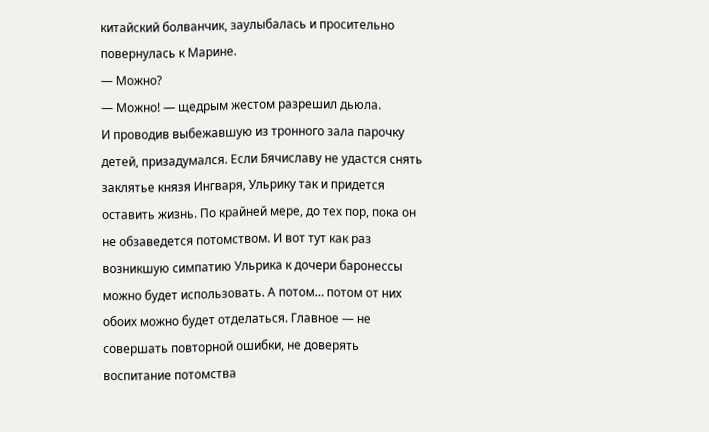китайский болванчик, заулыбалась и просительно повернулась к Марине.
— Можно?
— Можно! — щедрым жестом разрешил дьюла.
И проводив выбежавшую из тронного зала парочку детей, призадумался. Если Бячиславу не удастся снять заклятье князя Ингваря, Ульрику так и придется оставить жизнь. По крайней мере, до тех пор, пока он не обзаведется потомством. И вот тут как раз возникшую симпатию Ульрика к дочери баронессы можно будет использовать. А потом… потом от них обоих можно будет отделаться. Главное — не совершать повторной ошибки, не доверять воспитание потомства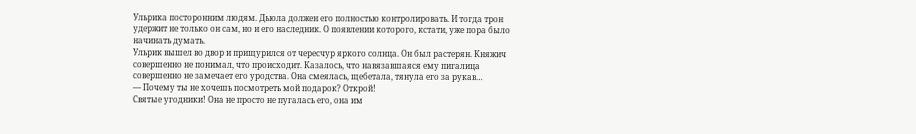Ульрика посторонним людям. Дьюла должен его полностью контролировать. И тогда трон удержит не только он сам, но и его наследник. О появлении которого, кстати, уже пора было начинать думать.
Ульрик вышел во двор и прищурился от чересчур яркого солнца. Он был растерян. Княжич совершенно не понимал, что происходит. Казалось, что навязавшаяся ему пигалица совершенно не замечает его уродства. Она смеялась, щебетала, тянула его за рукав…
— Почему ты не хочешь посмотреть мой подарок? Открой!
Святые угодники! Она не просто не пугалась его, она им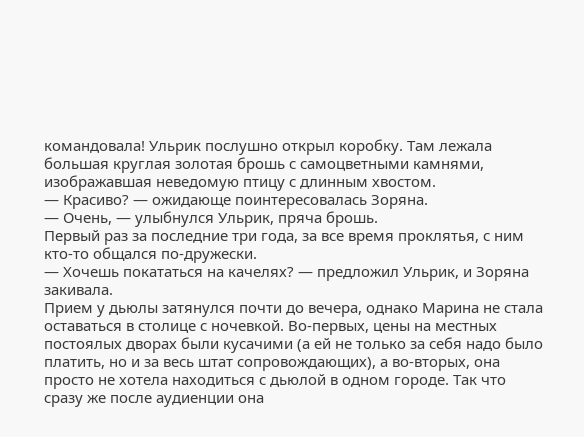командовала! Ульрик послушно открыл коробку. Там лежала большая круглая золотая брошь с самоцветными камнями, изображавшая неведомую птицу с длинным хвостом.
— Красиво? — ожидающе поинтересовалась Зоряна.
— Очень, — улыбнулся Ульрик, пряча брошь.
Первый раз за последние три года, за все время проклятья, с ним кто-то общался по-дружески.
— Хочешь покататься на качелях? — предложил Ульрик, и Зоряна закивала.
Прием у дьюлы затянулся почти до вечера, однако Марина не стала оставаться в столице с ночевкой. Во-первых, цены на местных постоялых дворах были кусачими (а ей не только за себя надо было платить, но и за весь штат сопровождающих), а во-вторых, она просто не хотела находиться с дьюлой в одном городе. Так что сразу же после аудиенции она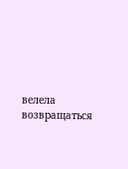велела возвращаться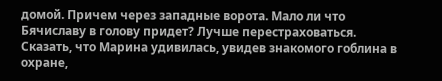домой. Причем через западные ворота. Мало ли что Бячиславу в голову придет? Лучше перестраховаться.
Сказать, что Марина удивилась, увидев знакомого гоблина в охране,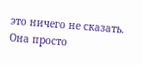это ничего не сказать. Она просто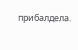прибалдела.